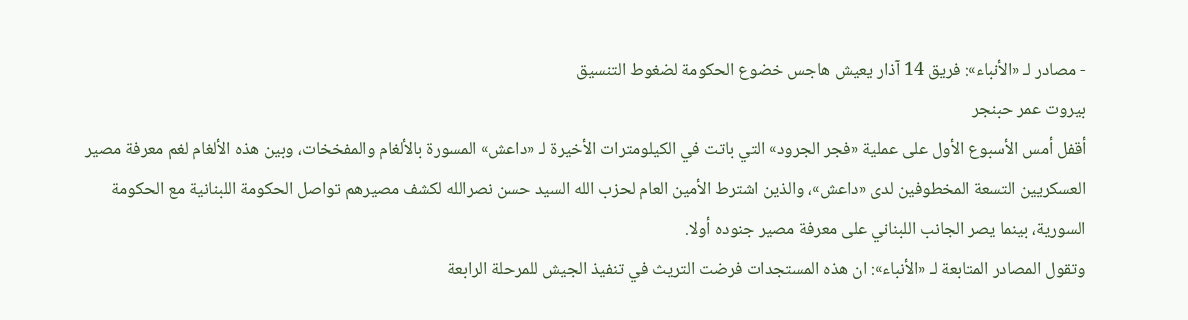- مصادر لـ «الأنباء»: فريق 14 آذار يعيش هاجس خضوع الحكومة لضغوط التنسيق
بيروت عمر حبنجر
أقفل أمس الأسبوع الأول على عملية «فجر الجرود» التي باتت في الكيلومترات الأخيرة لـ «داعش» المسورة بالألغام والمفخخات، وبين هذه الألغام لغم معرفة مصير العسكريين التسعة المخطوفين لدى «داعش»، والذين اشترط الأمين العام لحزب الله السيد حسن نصرالله لكشف مصيرهم تواصل الحكومة اللبنانية مع الحكومة السورية، بينما يصر الجانب اللبناني على معرفة مصير جنوده أولا.
وتقول المصادر المتابعة لـ «الأنباء»: ان هذه المستجدات فرضت التريث في تنفيذ الجيش للمرحلة الرابعة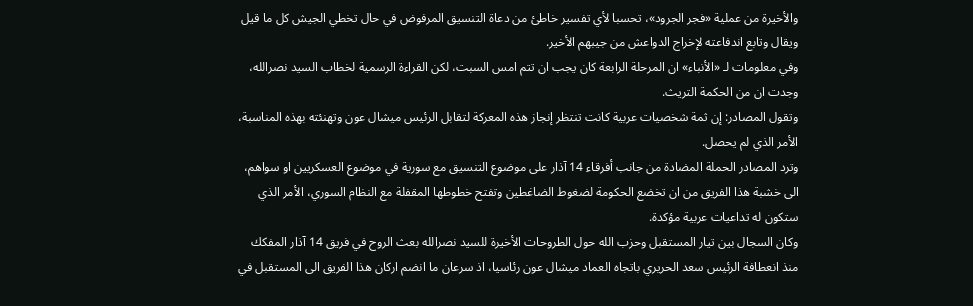والأخيرة من عملية «فجر الجرود»، تحسبا لأي تفسير خاطئ من دعاة التنسيق المرفوض في حال تخطي الجيش كل ما قيل ويقال وتابع اندفاعته لإخراج الدواعش من جيبهم الأخير.
وفي معلومات لـ «الأنباء» ان المرحلة الرابعة كان يجب ان تتم امس السبت، لكن القراءة الرسمية لخطاب السيد نصرالله، وجدت ان من الحكمة التريث.
وتقول المصادر: إن ثمة شخصيات عربية كانت تنتظر إنجاز هذه المعركة لتقابل الرئيس ميشال عون وتهنئته بهذه المناسبة، الأمر الذي لم يحصل.
وترد المصادر الحملة المضادة من جانب أفرقاء 14 آذار على موضوع التنسيق مع سورية في موضوع العسكريين او سواهم، الى خشبة هذا الفريق من ان تخضع الحكومة لضغوط الضاغطين وتفتح خطوطها المقفلة مع النظام السوري، الأمر الذي ستكون له تداعيات عربية مؤكدة.
وكان السجال بين تيار المستقبل وحزب الله حول الطروحات الأخيرة للسيد نصرالله بعث الروح في فريق 14 آذار المفكك منذ انعطافة الرئيس سعد الحريري باتجاه العماد ميشال عون رئاسيا، اذ سرعان ما انضم اركان هذا الفريق الى المستقبل في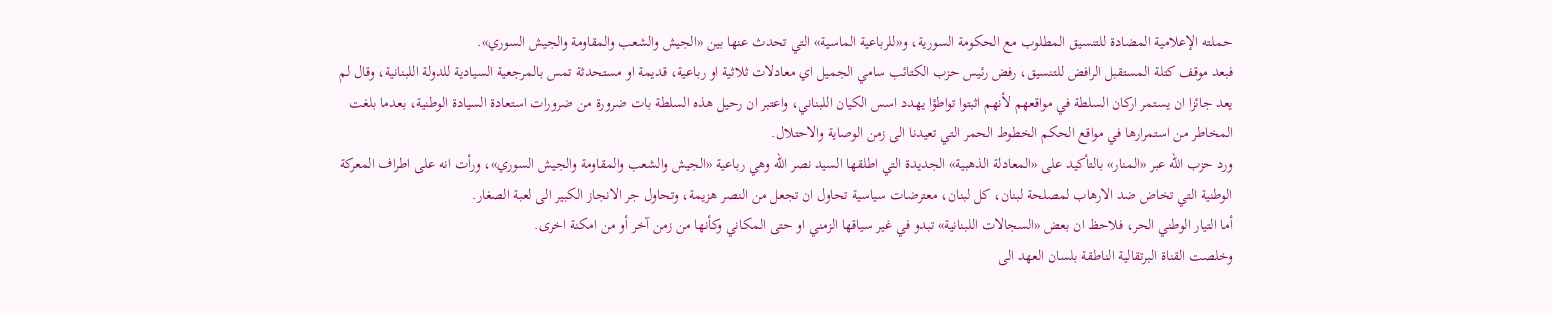حملته الإعلامية المضادة للتنسيق المطلوب مع الحكومة السورية، و«للرباعية الماسية» التي تحدث عنها بين «الجيش والشعب والمقاومة والجيش السوري».
فبعد موقف كتلة المستقبل الرافض للتنسيق، رفض رئيس حزب الكتائب سامي الجميل اي معادلات ثلاثية او رباعية، قديمة او مستحدثة تمس بالمرجعية السيادية للدولة اللبنانية، وقال لم يعد جائزا ان يستمر اركان السلطة في مواقعهم لأنهم اثبتوا تواطؤا يهدد اسس الكيان اللبناني، واعتبر ان رحيل هذه السلطة بات ضرورة من ضرورات استعادة السيادة الوطنية، بعدما بلغت المخاطر من استمرارها في مواقع الحكم الخطوط الحمر التي تعيدنا الى زمن الوصاية والاحتلال.
ورد حزب الله عبر «المنار» بالتأكيد على «المعادلة الذهبية» الجديدة التي اطلقها السيد نصر الله وهي رباعية «الجيش والشعب والمقاومة والجيش السوري»، ورأت انه على اطراف المعركة الوطنية التي تخاض ضد الارهاب لمصلحة لبنان، كل لبنان، معترضات سياسية تحاول ان تجعل من النصر هزيمة، وتحاول جر الانجاز الكبير الى لعبة الصغار.
أما التيار الوطني الحر، فلاحظ ان بعض «السجالات اللبنانية» تبدو في غير سياقها الزمني او حتى المكاني وكأنها من زمن آخر أو من امكنة اخرى.
وخلصت القناة البرتقالية الناطقة بلسان العهد الى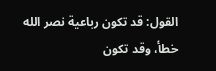القول: قد تكون رباعية نصر الله خطأ، وقد تكون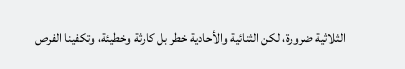الثلاثية ضرورة، لكن الثنائية والأحادية خطر بل كارثة وخطيئة، وتكفينا الفرص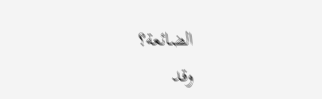الضائعة؟
وقد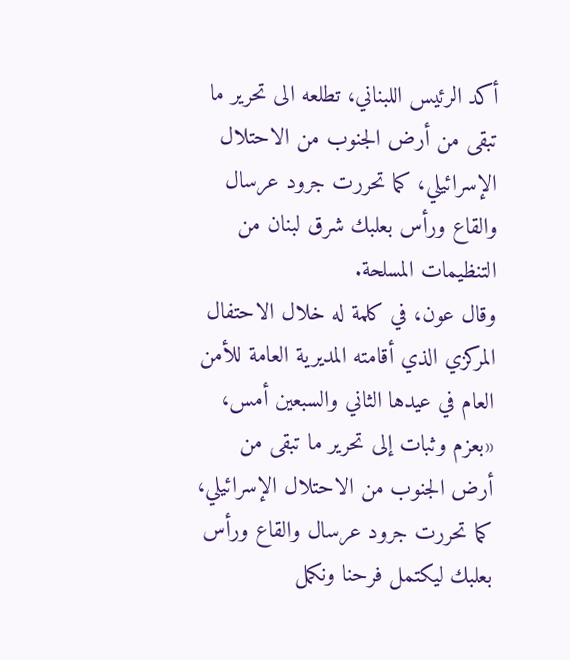أكد الرئيس اللبناني، تطلعه الى تحرير ما تبقى من أرض الجنوب من الاحتلال الإسرائيلي، كما تحررت جرود عرسال والقاع ورأس بعلبك شرق لبنان من التنظيمات المسلحة.
وقال عون، في كلمة له خلال الاحتفال المركزي الذي أقامته المديرية العامة للأمن العام في عيدها الثاني والسبعين أمس، «بعزم وثبات إلى تحرير ما تبقى من أرض الجنوب من الاحتلال الإسرائيلي، كما تحررت جرود عرسال والقاع ورأس بعلبك ليكتمل فرحنا ونكمل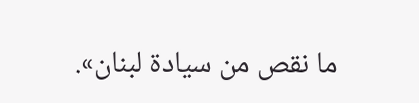ما نقص من سيادة لبنان».